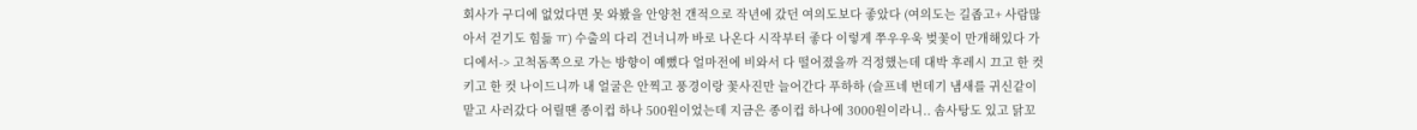회사가 구디에 없었다면 못 와봤을 안양천 갠적으로 작년에 갔던 여의도보다 좋았다 (여의도는 길좁고+ 사람많아서 걷기도 힘듦 ㅠ) 수출의 다리 건너니까 바로 나온다 시작부터 좋다 이렇게 쭈우우욱 벚꽃이 만개해있다 가디에서-> 고척돔쪽으로 가는 방향이 예뻤다 얼마전에 비와서 다 떨어졌을까 걱정했는데 대박 후레시 끄고 한 컷 키고 한 컷 나이드니까 내 얼굴은 안찍고 풍경이랑 꽃사진만 늘어간다 푸하하 (슬프네 번데기 냄새를 귀신같이 맡고 사러갔다 어릴땐 종이컵 하나 500원이었는데 지금은 종이컵 하나에 3000원이라니.. 솜사탕도 있고 닭꼬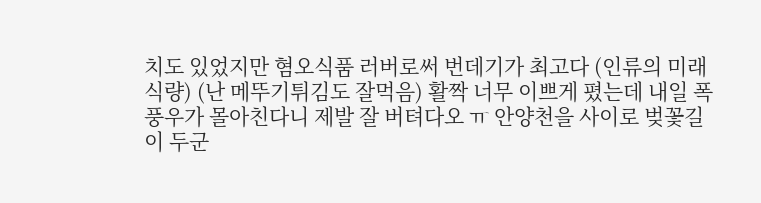치도 있었지만 혐오식품 러버로써 번데기가 최고다 (인류의 미래식량) (난 메뚜기튀김도 잘먹음) 활짝 너무 이쁘게 폈는데 내일 폭풍우가 몰아친다니 제발 잘 버텨다오 ㅠ 안양천을 사이로 벚꽃길이 두군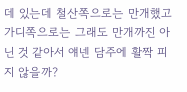데 있는데 철산쪽으로는 만개했고 가디쪽으로는 그래도 만개까진 아닌 것 같아서 얘넨 담주에 활짝 피지 않을까?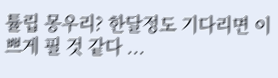튤립 몽우리? 한달정도 기다리면 이쁘게 필 것 같다 ...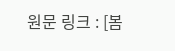원문 링크 : [봄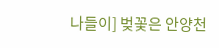나들이] 벚꽃은 안양천